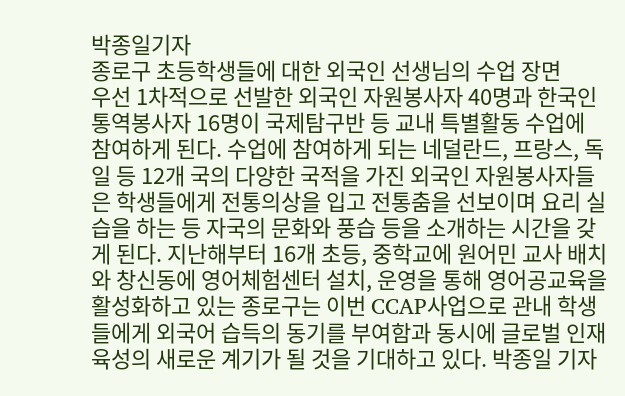박종일기자
종로구 초등학생들에 대한 외국인 선생님의 수업 장면
우선 1차적으로 선발한 외국인 자원봉사자 40명과 한국인 통역봉사자 16명이 국제탐구반 등 교내 특별활동 수업에 참여하게 된다. 수업에 참여하게 되는 네덜란드, 프랑스, 독일 등 12개 국의 다양한 국적을 가진 외국인 자원봉사자들은 학생들에게 전통의상을 입고 전통춤을 선보이며 요리 실습을 하는 등 자국의 문화와 풍습 등을 소개하는 시간을 갖게 된다. 지난해부터 16개 초등, 중학교에 원어민 교사 배치와 창신동에 영어체험센터 설치, 운영을 통해 영어공교육을 활성화하고 있는 종로구는 이번 CCAP사업으로 관내 학생들에게 외국어 습득의 동기를 부여함과 동시에 글로벌 인재 육성의 새로운 계기가 될 것을 기대하고 있다. 박종일 기자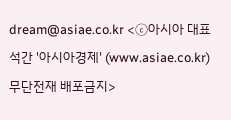dream@asiae.co.kr <ⓒ아시아 대표 석간 '아시아경제' (www.asiae.co.kr) 무단전재 배포금지>